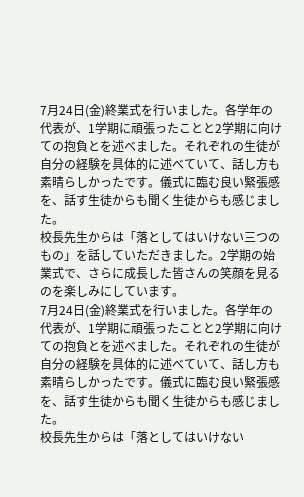7月24日(金)終業式を行いました。各学年の代表が、1学期に頑張ったことと2学期に向けての抱負とを述べました。それぞれの生徒が自分の経験を具体的に述べていて、話し方も素晴らしかったです。儀式に臨む良い緊張感を、話す生徒からも聞く生徒からも感じました。
校長先生からは「落としてはいけない三つのもの」を話していただきました。2学期の始業式で、さらに成長した皆さんの笑顔を見るのを楽しみにしています。
7月24日(金)終業式を行いました。各学年の代表が、1学期に頑張ったことと2学期に向けての抱負とを述べました。それぞれの生徒が自分の経験を具体的に述べていて、話し方も素晴らしかったです。儀式に臨む良い緊張感を、話す生徒からも聞く生徒からも感じました。
校長先生からは「落としてはいけない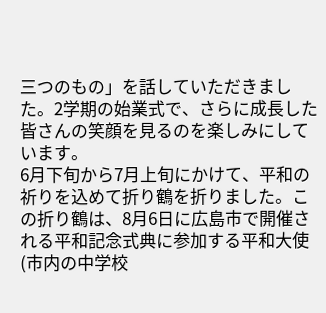三つのもの」を話していただきました。2学期の始業式で、さらに成長した皆さんの笑顔を見るのを楽しみにしています。
6月下旬から7月上旬にかけて、平和の祈りを込めて折り鶴を折りました。この折り鶴は、8月6日に広島市で開催される平和記念式典に参加する平和大使(市内の中学校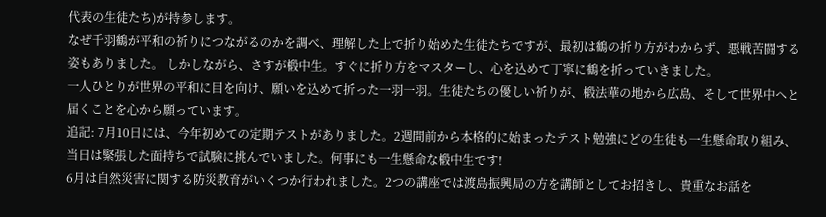代表の生徒たち)が持参します。
なぜ千羽鶴が平和の祈りにつながるのかを調べ、理解した上で折り始めた生徒たちですが、最初は鶴の折り方がわからず、悪戦苦闘する姿もありました。 しかしながら、さすが椴中生。すぐに折り方をマスターし、心を込めて丁寧に鶴を折っていきました。
一人ひとりが世界の平和に目を向け、願いを込めて折った一羽一羽。生徒たちの優しい祈りが、椴法華の地から広島、そして世界中へと届くことを心から願っています。
追記: 7月10日には、今年初めての定期テストがありました。2週間前から本格的に始まったテスト勉強にどの生徒も一生懸命取り組み、当日は緊張した面持ちで試験に挑んでいました。何事にも一生懸命な椴中生です!
6月は自然災害に関する防災教育がいくつか行われました。2つの講座では渡島振興局の方を講師としてお招きし、貴重なお話を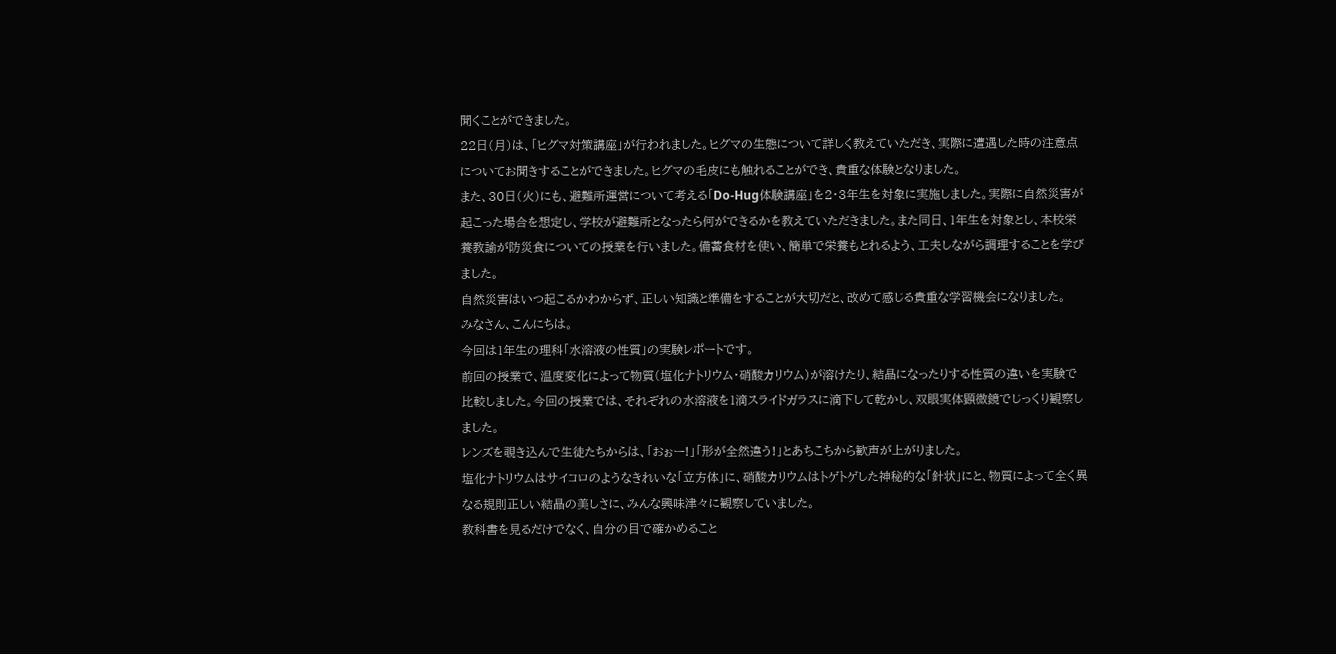聞くことができました。
22日(月)は、「ヒグマ対策講座」が行われました。ヒグマの生態について詳しく教えていただき、実際に遭遇した時の注意点についてお聞きすることができました。ヒグマの毛皮にも触れることができ、貴重な体験となりました。
また、30日(火)にも、避難所運営について考える「Do-Hug体験講座」を2・3年生を対象に実施しました。実際に自然災害が起こった場合を想定し、学校が避難所となったら何ができるかを教えていただきました。また同日、1年生を対象とし、本校栄養教諭が防災食についての授業を行いました。備蓄食材を使い、簡単で栄養もとれるよう、工夫しながら調理することを学びました。
自然災害はいつ起こるかわからず、正しい知識と準備をすることが大切だと、改めて感じる貴重な学習機会になりました。
みなさん、こんにちは。
今回は1年生の理科「水溶液の性質」の実験レポートです。
前回の授業で、温度変化によって物質(塩化ナトリウム・硝酸カリウム)が溶けたり、結晶になったりする性質の違いを実験で比較しました。今回の授業では、それぞれの水溶液を1滴スライドガラスに滴下して乾かし、双眼実体顕微鏡でじっくり観察しました。
レンズを覗き込んで生徒たちからは、「おぉー!」「形が全然違う!」とあちこちから歓声が上がりました。
塩化ナトリウムはサイコロのようなきれいな「立方体」に、硝酸カリウムはトゲトゲした神秘的な「針状」にと、物質によって全く異なる規則正しい結晶の美しさに、みんな興味津々に観察していました。
教科書を見るだけでなく、自分の目で確かめること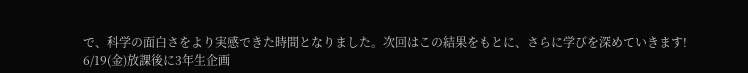で、科学の面白さをより実感できた時間となりました。次回はこの結果をもとに、さらに学びを深めていきます!
6/19(金)放課後に3年生企画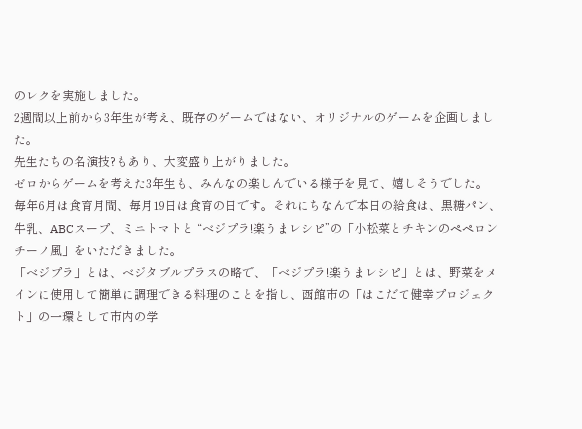のレクを実施しました。
2週間以上前から3年生が考え、既存のゲームではない、オリジナルのゲームを企画しました。
先生たちの名演技?もあり、大変盛り上がりました。
ゼロからゲームを考えた3年生も、みんなの楽しんでいる様子を見て、嬉しそうでした。
毎年6月は食育月間、毎月19日は食育の日です。それにちなんで本日の給食は、黒糖パン、牛乳、ABCスープ、ミニトマトと “ベジプラ!楽うまレシピ”の「小松菜とチキンのペペロンチーノ風」をいただきました。
「ベジプラ」とは、ベジタブルプラスの略で、「ベジプラ!楽うまレシピ」とは、野菜をメインに使用して簡単に調理できる料理のことを指し、函館市の「はこだて健幸プロジェクト」の一環として市内の学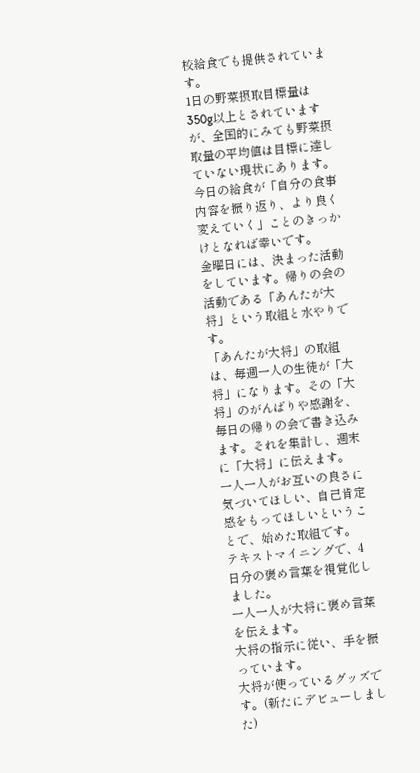校給食でも提供されています。
1日の野菜摂取目標量は350g以上とされていますが、全国的にみても野菜摂取量の平均値は目標に達していない現状にあります。
今日の給食が「自分の食事内容を振り返り、より良く変えていく」ことのきっかけとなれば幸いです。
金曜日には、決まった活動をしています。帰りの会の活動である「あんたが大将」という取組と水やりです。
「あんたが大将」の取組は、毎週一人の生徒が「大将」になります。その「大将」のがんばりや感謝を、毎日の帰りの会で書き込みます。それを集計し、週末に「大将」に伝えます。
一人一人がお互いの良さに気づいてほしい、自己肯定感をもってほしいということで、始めた取組です。
テキストマイニングで、4日分の褒め言葉を視覚化しました。
一人一人が大将に褒め言葉を伝えます。
大将の指示に従い、手を振っています。
大将が使っているグッズです。(新たにデビューしました)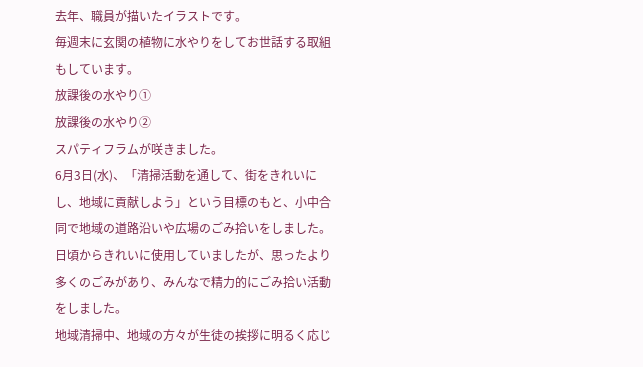去年、職員が描いたイラストです。
毎週末に玄関の植物に水やりをしてお世話する取組もしています。
放課後の水やり①
放課後の水やり②
スパティフラムが咲きました。
6月3日(水)、「清掃活動を通して、街をきれいにし、地域に貢献しよう」という目標のもと、小中合同で地域の道路沿いや広場のごみ拾いをしました。
日頃からきれいに使用していましたが、思ったより多くのごみがあり、みんなで精力的にごみ拾い活動をしました。
地域清掃中、地域の方々が生徒の挨拶に明るく応じ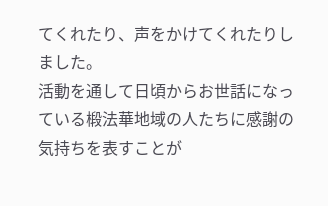てくれたり、声をかけてくれたりしました。
活動を通して日頃からお世話になっている椴法華地域の人たちに感謝の気持ちを表すことが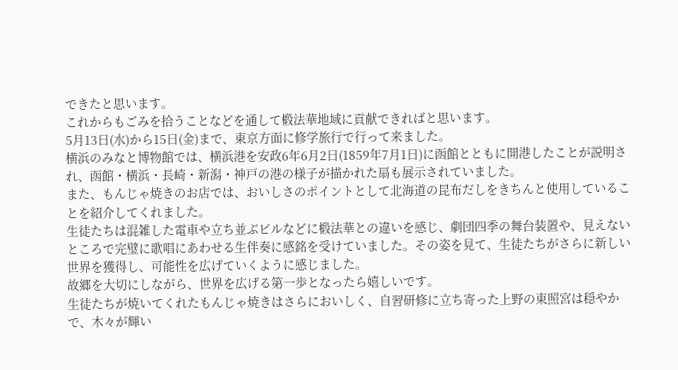できたと思います。
これからもごみを拾うことなどを通して椴法華地域に貢献できればと思います。
5月13日(水)から15日(金)まで、東京方面に修学旅行で行って来ました。
横浜のみなと博物館では、横浜港を安政6年6月2日(1859年7月1日)に函館とともに開港したことが説明され、函館・横浜・長崎・新潟・神戸の港の様子が描かれた扇も展示されていました。
また、もんじゃ焼きのお店では、おいしさのポイントとして北海道の昆布だしをきちんと使用していることを紹介してくれました。
生徒たちは混雑した電車や立ち並ぶビルなどに椴法華との違いを感じ、劇団四季の舞台装置や、見えないところで完璧に歌唱にあわせる生伴奏に感銘を受けていました。その姿を見て、生徒たちがさらに新しい世界を獲得し、可能性を広げていくように感じました。
故郷を大切にしながら、世界を広げる第一歩となったら嬉しいです。
生徒たちが焼いてくれたもんじゃ焼きはさらにおいしく、自習研修に立ち寄った上野の東照宮は穏やかで、木々が輝い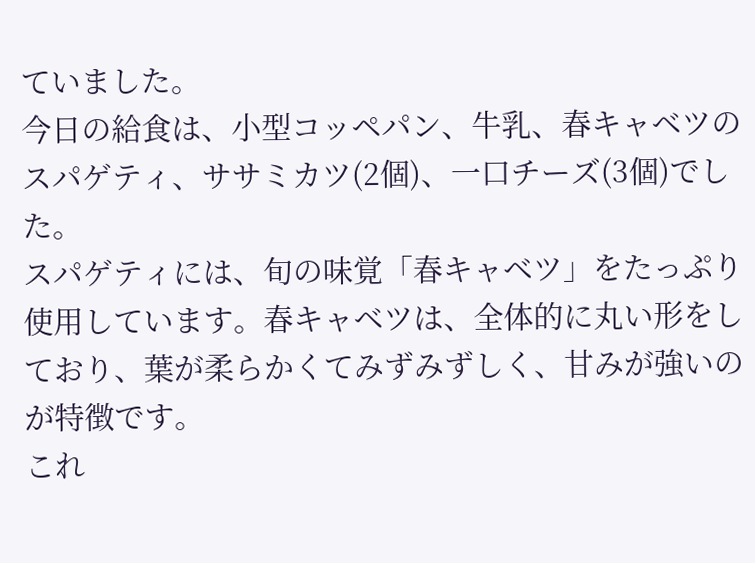ていました。
今日の給食は、小型コッペパン、牛乳、春キャベツのスパゲティ、ササミカツ(2個)、一口チーズ(3個)でした。
スパゲティには、旬の味覚「春キャベツ」をたっぷり使用しています。春キャベツは、全体的に丸い形をしており、葉が柔らかくてみずみずしく、甘みが強いのが特徴です。
これ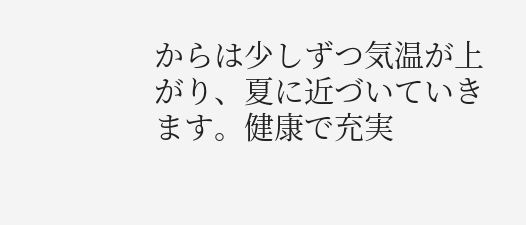からは少しずつ気温が上がり、夏に近づいていきます。健康で充実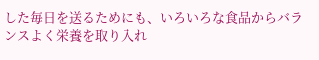した毎日を送るためにも、いろいろな食品からバランスよく栄養を取り入れ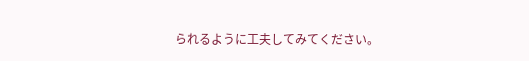られるように工夫してみてください。